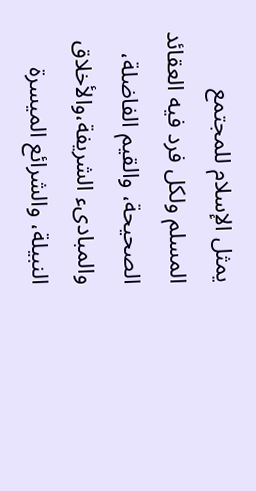يمثل الإسلام للمجتمع المسلم ولكل فرد فيه العقائد الصحيحة، والقيم الفاضلة، والمبادىء الشريفة،والأخلاق النبيلة، والشرائع الميسرة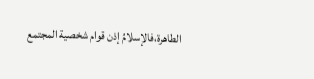الطاهرة،فالإسلامُ إذن قوام شخصية المجتمع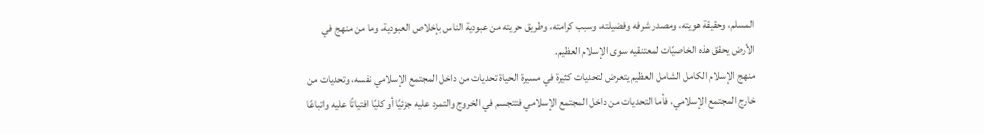المسلم، وحقيقة هويته، ومصدر شرفه وفضيلته، وسبب كرامته، وطريق حريته من عبودية الناس بإخلاص العبودية، وما من منهج في الأرض يحقق هذه الخاصيّات لمعتنقيه سوى الإسلام العظيم.
منهج الإسلام الكامل الشامل العظيم يتعرض لتحديات كثيرة في مسيرة الحياة تحديات من داخل المجتمع الإسلامي نفسه، وتحديات من خارج المجتمع الإسلامي، فأما التحديات من داخل المجتمع الإسلامي فتتجسم في الخروج والتمرد عليه جزئيًا أو كليًا افتياتًا عليه واتباعًا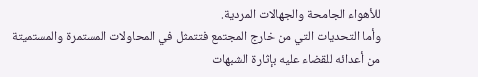للأهواء الجامحة والجهالات المردية.
وأما التحديات التي من خارج المجتمع فتتمثل في المحاولات المستمرة والمستميتة من أعدائه للقضاء عليه بإثارة الشبهات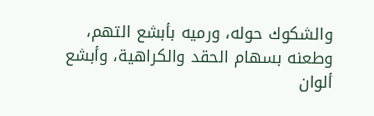والشكوك حوله، ورميه بأبشع التهم، وطعنه بسهام الحقد والكراهية، وأبشع ألوان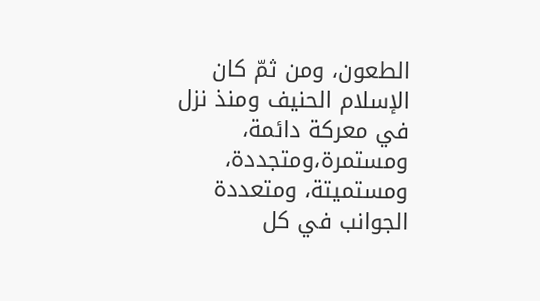الطعون، ومن ثمّ كان الإسلام الحنيف ومنذ نزل في معركة دائمة، ومستمرة،ومتجددة، ومستميتة، ومتعددة الجوانب في كل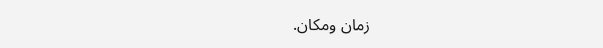زمان ومكان.